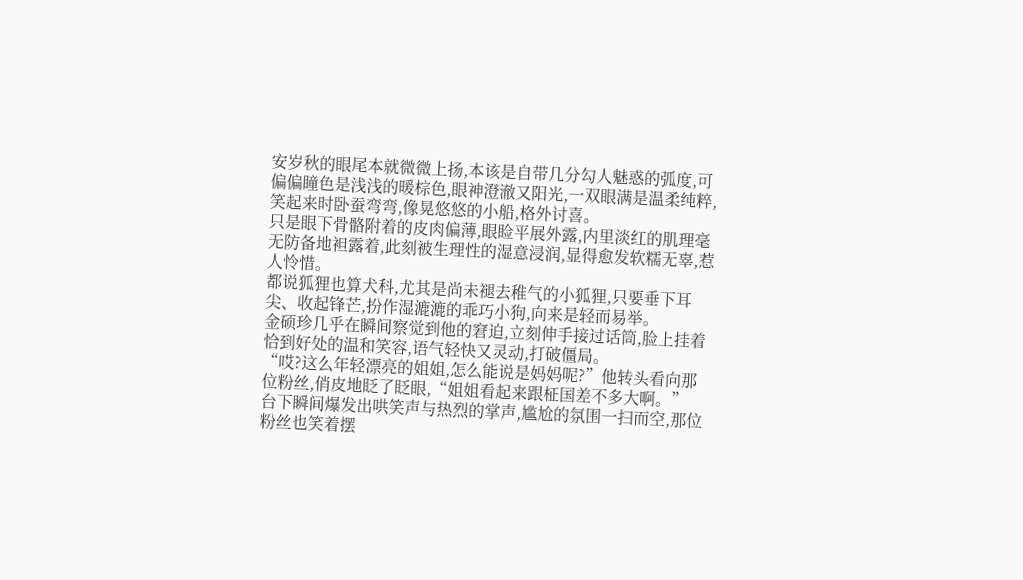安岁秋的眼尾本就微微上扬,本该是自带几分勾人魅惑的弧度,可偏偏瞳色是浅浅的暖棕色,眼神澄澈又阳光,一双眼满是温柔纯粹,笑起来时卧蚕弯弯,像晃悠悠的小船,格外讨喜。
只是眼下骨骼附着的皮肉偏薄,眼睑平展外露,内里淡红的肌理毫无防备地袒露着,此刻被生理性的湿意浸润,显得愈发软糯无辜,惹人怜惜。
都说狐狸也算犬科,尤其是尚未褪去稚气的小狐狸,只要垂下耳尖、收起锋芒,扮作湿漉漉的乖巧小狗,向来是轻而易举。
金硕珍几乎在瞬间察觉到他的窘迫,立刻伸手接过话筒,脸上挂着恰到好处的温和笑容,语气轻快又灵动,打破僵局。
“哎?这么年轻漂亮的姐姐,怎么能说是妈妈呢?”他转头看向那位粉丝,俏皮地眨了眨眼,“姐姐看起来跟柾国差不多大啊。”
台下瞬间爆发出哄笑声与热烈的掌声,尴尬的氛围一扫而空,那位粉丝也笑着摆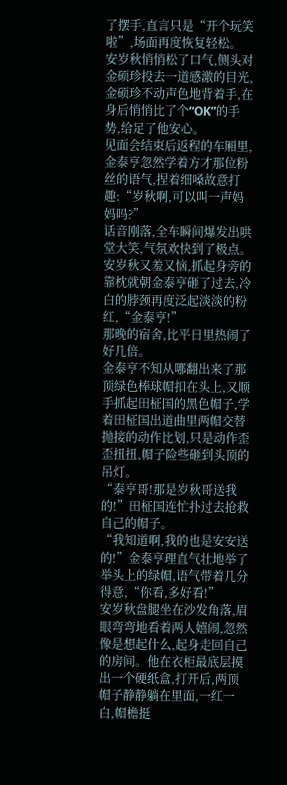了摆手,直言只是“开个玩笑啦”,场面再度恢复轻松。
安岁秋悄悄松了口气,侧头对金硕珍投去一道感激的目光,金硕珍不动声色地背着手,在身后悄悄比了个“OK”的手势,给足了他安心。
见面会结束后返程的车厢里,金泰亨忽然学着方才那位粉丝的语气,捏着细嗓故意打趣:“岁秋啊,可以叫一声妈妈吗?”
话音刚落,全车瞬间爆发出哄堂大笑,气氛欢快到了极点。
安岁秋又羞又恼,抓起身旁的靠枕就朝金泰亨砸了过去,冷白的脖颈再度泛起淡淡的粉红,“金泰亨!”
那晚的宿舍,比平日里热闹了好几倍。
金泰亨不知从哪翻出来了那顶绿色棒球帽扣在头上,又顺手抓起田柾国的黑色帽子,学着田柾国出道曲里两帽交替抛接的动作比划,只是动作歪歪扭扭,帽子险些砸到头顶的吊灯。
“泰亨哥!那是岁秋哥送我的!”田柾国连忙扑过去抢救自己的帽子。
“我知道啊,我的也是安安送的!”金泰亨理直气壮地举了举头上的绿帽,语气带着几分得意,“你看,多好看!”
安岁秋盘腿坐在沙发角落,眉眼弯弯地看着两人嬉闹,忽然像是想起什么,起身走回自己的房间。他在衣柜最底层摸出一个硬纸盒,打开后,两顶帽子静静躺在里面,一红一白,帽檐挺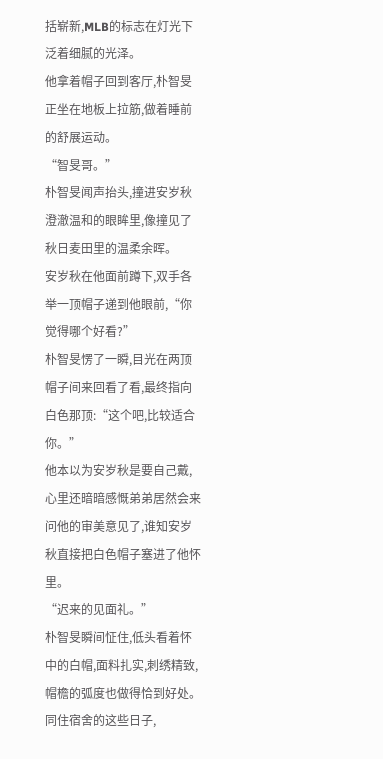括崭新,MLB的标志在灯光下泛着细腻的光泽。
他拿着帽子回到客厅,朴智旻正坐在地板上拉筋,做着睡前的舒展运动。
“智旻哥。”
朴智旻闻声抬头,撞进安岁秋澄澈温和的眼眸里,像撞见了秋日麦田里的温柔余晖。
安岁秋在他面前蹲下,双手各举一顶帽子递到他眼前,“你觉得哪个好看?”
朴智旻愣了一瞬,目光在两顶帽子间来回看了看,最终指向白色那顶:“这个吧,比较适合你。”
他本以为安岁秋是要自己戴,心里还暗暗感慨弟弟居然会来问他的审美意见了,谁知安岁秋直接把白色帽子塞进了他怀里。
“迟来的见面礼。”
朴智旻瞬间怔住,低头看着怀中的白帽,面料扎实,刺绣精致,帽檐的弧度也做得恰到好处。
同住宿舍的这些日子,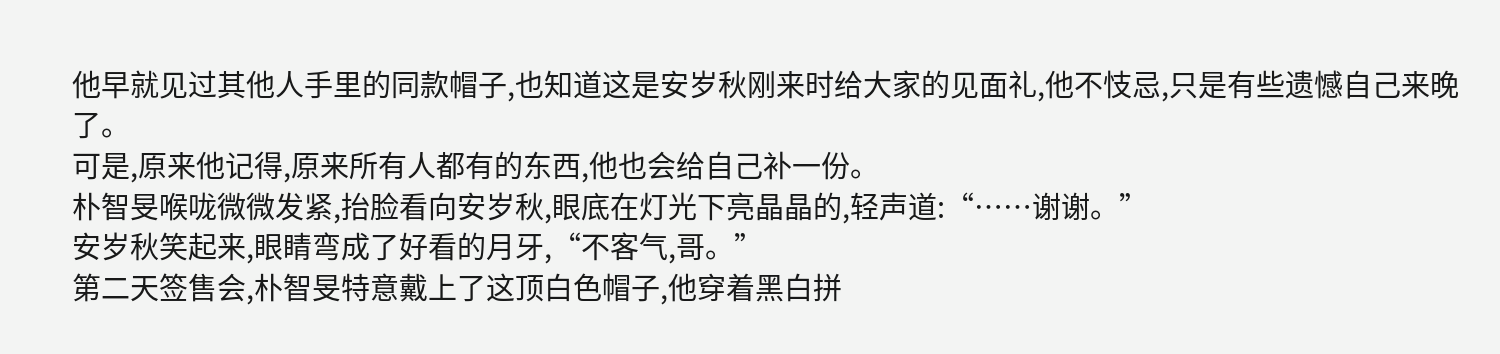他早就见过其他人手里的同款帽子,也知道这是安岁秋刚来时给大家的见面礼,他不忮忌,只是有些遗憾自己来晚了。
可是,原来他记得,原来所有人都有的东西,他也会给自己补一份。
朴智旻喉咙微微发紧,抬脸看向安岁秋,眼底在灯光下亮晶晶的,轻声道:“……谢谢。”
安岁秋笑起来,眼睛弯成了好看的月牙,“不客气,哥。”
第二天签售会,朴智旻特意戴上了这顶白色帽子,他穿着黑白拼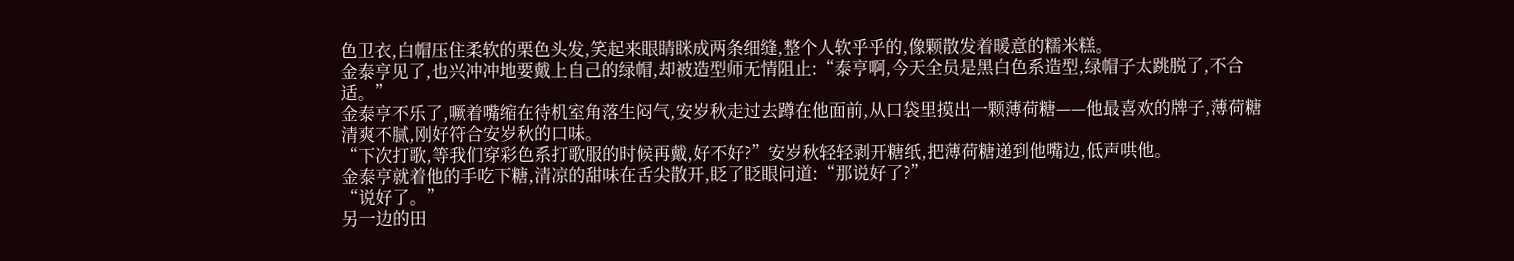色卫衣,白帽压住柔软的栗色头发,笑起来眼睛眯成两条细缝,整个人软乎乎的,像颗散发着暖意的糯米糕。
金泰亨见了,也兴冲冲地要戴上自己的绿帽,却被造型师无情阻止:“泰亨啊,今天全员是黑白色系造型,绿帽子太跳脱了,不合适。”
金泰亨不乐了,噘着嘴缩在待机室角落生闷气,安岁秋走过去蹲在他面前,从口袋里摸出一颗薄荷糖——他最喜欢的牌子,薄荷糖清爽不腻,刚好符合安岁秋的口味。
“下次打歌,等我们穿彩色系打歌服的时候再戴,好不好?”安岁秋轻轻剥开糖纸,把薄荷糖递到他嘴边,低声哄他。
金泰亨就着他的手吃下糖,清凉的甜味在舌尖散开,眨了眨眼问道:“那说好了?”
“说好了。”
另一边的田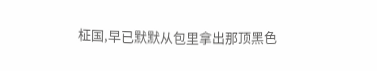柾国,早已默默从包里拿出那顶黑色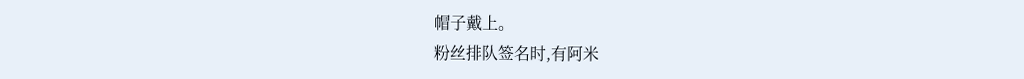帽子戴上。
粉丝排队签名时,有阿米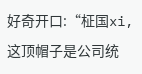好奇开口:“柾国xi,这顶帽子是公司统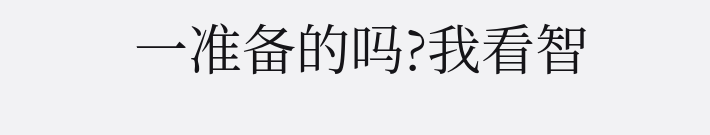一准备的吗?我看智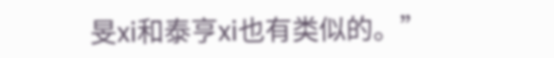旻xi和泰亨xi也有类似的。”